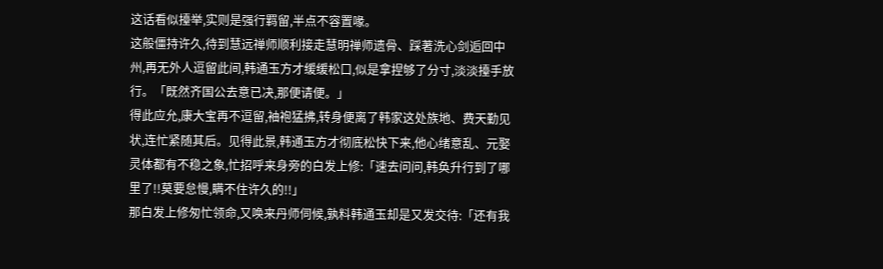这话看似擡举,实则是强行羁留,半点不容置喙。
这般僵持许久,待到慧远禅师顺利接走慧明禅师遗骨、踩著洗心剑逅回中州,再无外人逗留此间,韩通玉方才缓缓松口,似是拿捏够了分寸,淡淡擡手放行。「既然齐国公去意已决,那便请便。」
得此应允,康大宝再不逗留,袖袍猛拂,转身便离了韩家这处族地、费天勤见状,连忙紧随其后。见得此景,韩通玉方才彻底松快下来,他心绪意乱、元娶灵体都有不稳之象,忙招呼来身旁的白发上修:「速去问问,韩奂升行到了哪里了!!莫要怠慢,瞒不住许久的!!」
那白发上修匆忙领命,又唤来丹师伺候,孰料韩通玉却是又发交待:「还有我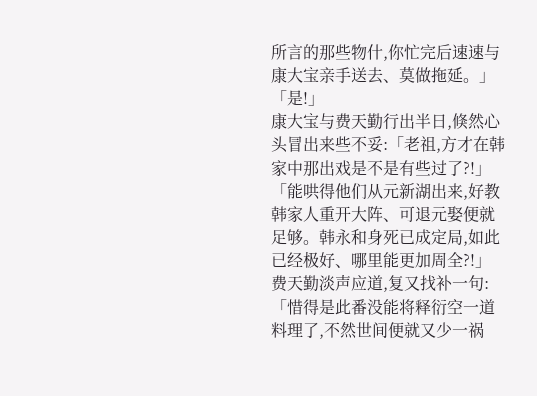所言的那些物什,你忙完后速速与康大宝亲手送去、莫做拖延。」「是!」
康大宝与费天勤行出半日,倏然心头冒出来些不妥:「老祖,方才在韩家中那出戏是不是有些过了?!」「能哄得他们从元新湖出来,好教韩家人重开大阵、可退元娶便就足够。韩永和身死已成定局,如此已经极好、哪里能更加周全?!」费天勤淡声应道,复又找补一句:「惜得是此番没能将释衍空一道料理了,不然世间便就又少一祸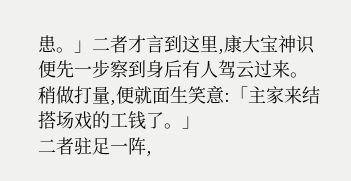患。」二者才言到这里,康大宝神识便先一步察到身后有人驾云过来。
稍做打量,便就面生笑意:「主家来结搭场戏的工钱了。」
二者驻足一阵,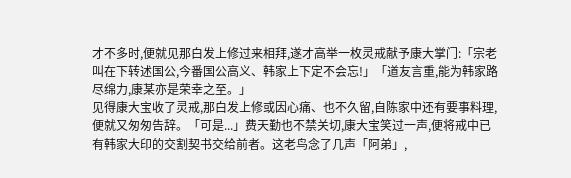才不多时,便就见那白发上修过来相拜,遂才高举一枚灵戒献予康大掌门:「宗老叫在下转述国公,今番国公高义、韩家上下定不会忘!」「道友言重,能为韩家路尽绵力,康某亦是荣幸之至。」
见得康大宝收了灵戒,那白发上修或因心痛、也不久留,自陈家中还有要事料理,便就又匆匆告辞。「可是...」费天勤也不禁关切,康大宝笑过一声,便将戒中已有韩家大印的交割契书交给前者。这老鸟念了几声「阿弟」,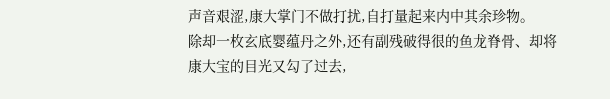声音艰涩,康大掌门不做打扰,自打量起来内中其余珍物。
除却一枚玄底婴蕴丹之外,还有副残破得很的鱼龙脊骨、却将康大宝的目光又勾了过去,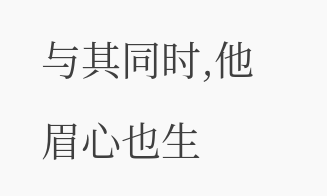与其同时,他眉心也生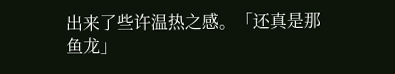出来了些许温热之感。「还真是那鱼龙」